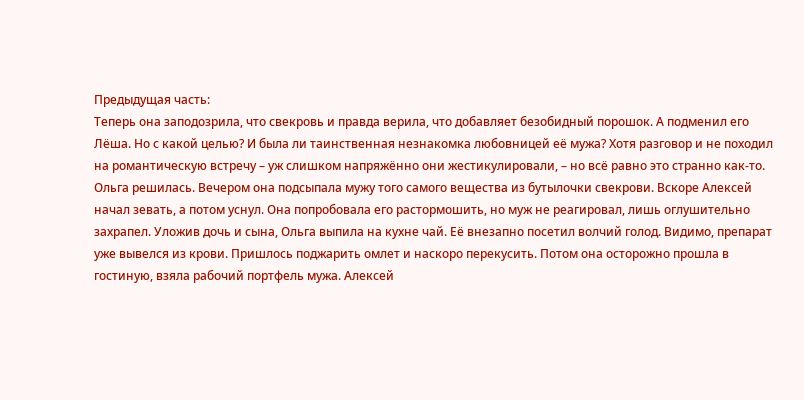Предыдущая часть:
Теперь она заподозрила, что свекровь и правда верила, что добавляет безобидный порошок. А подменил его Лёша. Но с какой целью? И была ли таинственная незнакомка любовницей её мужа? Хотя разговор и не походил на романтическую встречу – уж слишком напряжённо они жестикулировали, – но всё равно это странно как-то. Ольга решилась. Вечером она подсыпала мужу того самого вещества из бутылочки свекрови. Вскоре Алексей начал зевать, а потом уснул. Она попробовала его растормошить, но муж не реагировал, лишь оглушительно захрапел. Уложив дочь и сына, Ольга выпила на кухне чай. Её внезапно посетил волчий голод. Видимо, препарат уже вывелся из крови. Пришлось поджарить омлет и наскоро перекусить. Потом она осторожно прошла в гостиную, взяла рабочий портфель мужа. Алексей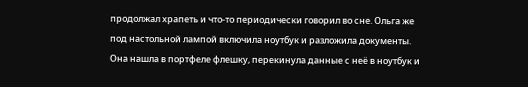продолжал храпеть и что-то периодически говорил во сне. Ольга же под настольной лампой включила ноутбук и разложила документы. Она нашла в портфеле флешку, перекинула данные с неё в ноутбук и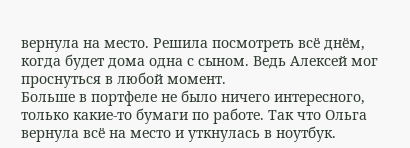вернула на место. Решила посмотреть всё днём, когда будет дома одна с сыном. Ведь Алексей мог проснуться в любой момент.
Больше в портфеле не было ничего интересного, только какие-то бумаги по работе. Так что Ольга вернула всё на место и уткнулась в ноутбук.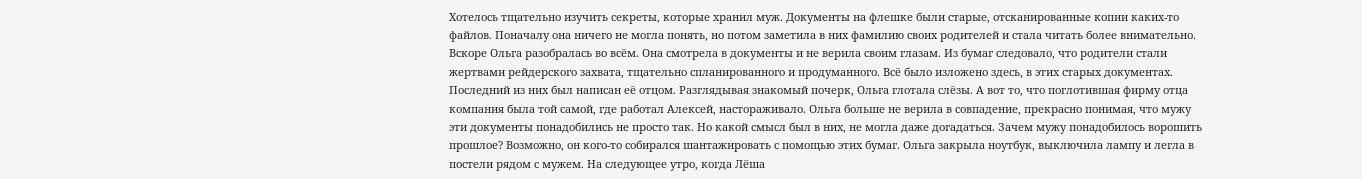Хотелось тщательно изучить секреты, которые хранил муж. Документы на флешке были старые, отсканированные копии каких-то файлов. Поначалу она ничего не могла понять, но потом заметила в них фамилию своих родителей и стала читать более внимательно. Вскоре Ольга разобралась во всём. Она смотрела в документы и не верила своим глазам. Из бумаг следовало, что родители стали жертвами рейдерского захвата, тщательно спланированного и продуманного. Всё было изложено здесь, в этих старых документах. Последний из них был написан её отцом. Разглядывая знакомый почерк, Ольга глотала слёзы. А вот то, что поглотившая фирму отца компания была той самой, где работал Алексей, настораживало. Ольга больше не верила в совпадение, прекрасно понимая, что мужу эти документы понадобились не просто так. Но какой смысл был в них, не могла даже догадаться. Зачем мужу понадобилось ворошить прошлое? Возможно, он кого-то собирался шантажировать с помощью этих бумаг. Ольга закрыла ноутбук, выключила лампу и легла в постели рядом с мужем. На следующее утро, когда Лёша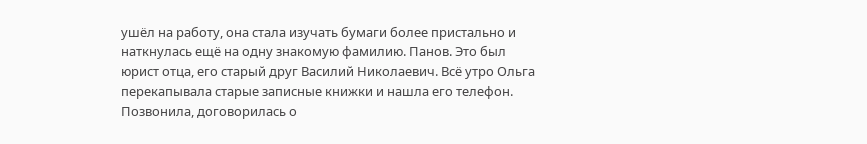ушёл на работу, она стала изучать бумаги более пристально и наткнулась ещё на одну знакомую фамилию. Панов. Это был юрист отца, его старый друг Василий Николаевич. Всё утро Ольга перекапывала старые записные книжки и нашла его телефон. Позвонила, договорилась о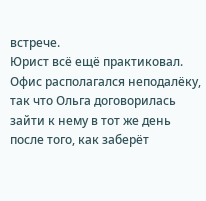встрече.
Юрист всё ещё практиковал. Офис располагался неподалёку, так что Ольга договорилась зайти к нему в тот же день после того, как заберёт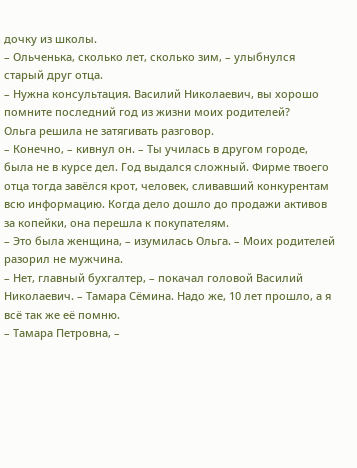дочку из школы.
– Ольченька, сколько лет, сколько зим, – улыбнулся старый друг отца.
– Нужна консультация. Василий Николаевич, вы хорошо помните последний год из жизни моих родителей?
Ольга решила не затягивать разговор.
– Конечно, – кивнул он. – Ты училась в другом городе, была не в курсе дел. Год выдался сложный. Фирме твоего отца тогда завёлся крот, человек, сливавший конкурентам всю информацию. Когда дело дошло до продажи активов за копейки, она перешла к покупателям.
– Это была женщина, – изумилась Ольга. – Моих родителей разорил не мужчина.
– Нет, главный бухгалтер, – покачал головой Василий Николаевич. – Тамара Сёмина. Надо же, 10 лет прошло, а я всё так же её помню.
– Тамара Петровна, –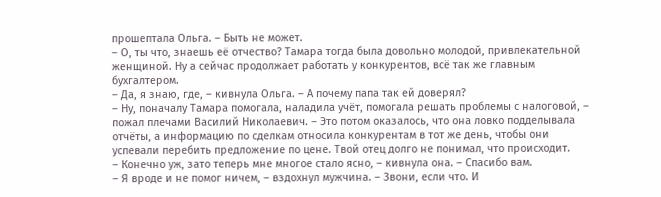прошептала Ольга. – Быть не может.
– О, ты что, знаешь её отчество? Тамара тогда была довольно молодой, привлекательной женщиной. Ну а сейчас продолжает работать у конкурентов, всё так же главным бухгалтером.
– Да, я знаю, где, – кивнула Ольга. – А почему папа так ей доверял?
– Ну, поначалу Тамара помогала, наладила учёт, помогала решать проблемы с налоговой, – пожал плечами Василий Николаевич. – Это потом оказалось, что она ловко подделывала отчёты, а информацию по сделкам относила конкурентам в тот же день, чтобы они успевали перебить предложение по цене. Твой отец долго не понимал, что происходит.
– Конечно уж, зато теперь мне многое стало ясно, – кивнула она. – Спасибо вам.
– Я вроде и не помог ничем, – вздохнул мужчина. – Звони, если что. И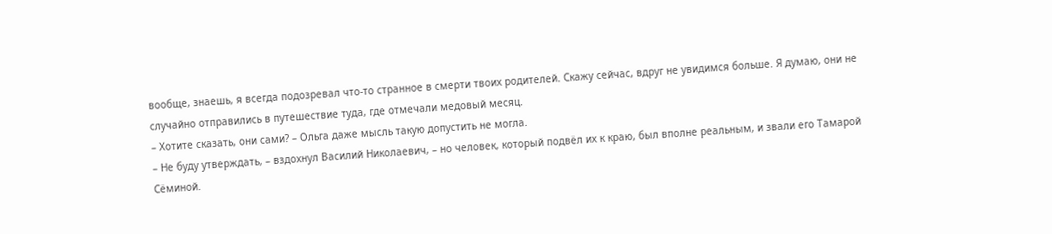вообще, знаешь, я всегда подозревал что-то странное в смерти твоих родителей. Скажу сейчас, вдруг не увидимся больше. Я думаю, они не случайно отправились в путешествие туда, где отмечали медовый месяц.
– Хотите сказать, они сами? – Ольга даже мысль такую допустить не могла.
– Не буду утверждать, – вздохнул Василий Николаевич, – но человек, который подвёл их к краю, был вполне реальным, и звали его Тамарой Сёминой.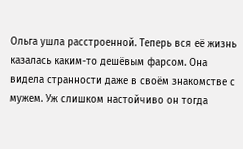Ольга ушла расстроенной. Теперь вся её жизнь казалась каким-то дешёвым фарсом. Она видела странности даже в своём знакомстве с мужем. Уж слишком настойчиво он тогда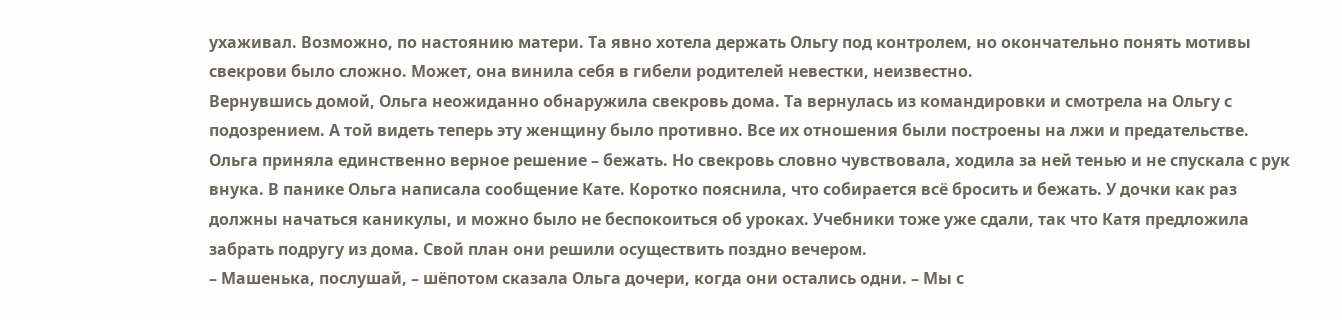ухаживал. Возможно, по настоянию матери. Та явно хотела держать Ольгу под контролем, но окончательно понять мотивы свекрови было сложно. Может, она винила себя в гибели родителей невестки, неизвестно.
Вернувшись домой, Ольга неожиданно обнаружила свекровь дома. Та вернулась из командировки и смотрела на Ольгу с подозрением. А той видеть теперь эту женщину было противно. Все их отношения были построены на лжи и предательстве. Ольга приняла единственно верное решение – бежать. Но свекровь словно чувствовала, ходила за ней тенью и не спускала с рук внука. В панике Ольга написала сообщение Кате. Коротко пояснила, что собирается всё бросить и бежать. У дочки как раз должны начаться каникулы, и можно было не беспокоиться об уроках. Учебники тоже уже сдали, так что Катя предложила забрать подругу из дома. Свой план они решили осуществить поздно вечером.
– Машенька, послушай, – шёпотом сказала Ольга дочери, когда они остались одни. – Мы с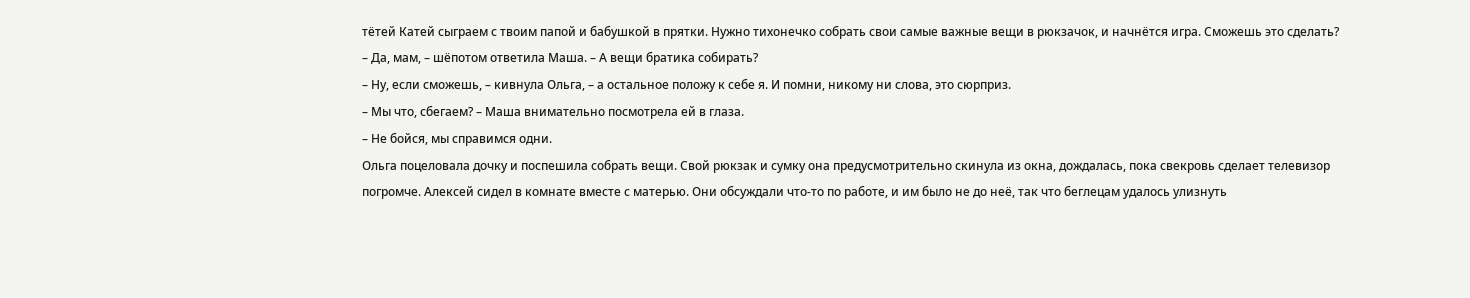тётей Катей сыграем с твоим папой и бабушкой в прятки. Нужно тихонечко собрать свои самые важные вещи в рюкзачок, и начнётся игра. Сможешь это сделать?
– Да, мам, – шёпотом ответила Маша. – А вещи братика собирать?
– Ну, если сможешь, – кивнула Ольга, – а остальное положу к себе я. И помни, никому ни слова, это сюрприз.
– Мы что, сбегаем? – Маша внимательно посмотрела ей в глаза.
– Не бойся, мы справимся одни.
Ольга поцеловала дочку и поспешила собрать вещи. Свой рюкзак и сумку она предусмотрительно скинула из окна, дождалась, пока свекровь сделает телевизор погромче. Алексей сидел в комнате вместе с матерью. Они обсуждали что-то по работе, и им было не до неё, так что беглецам удалось улизнуть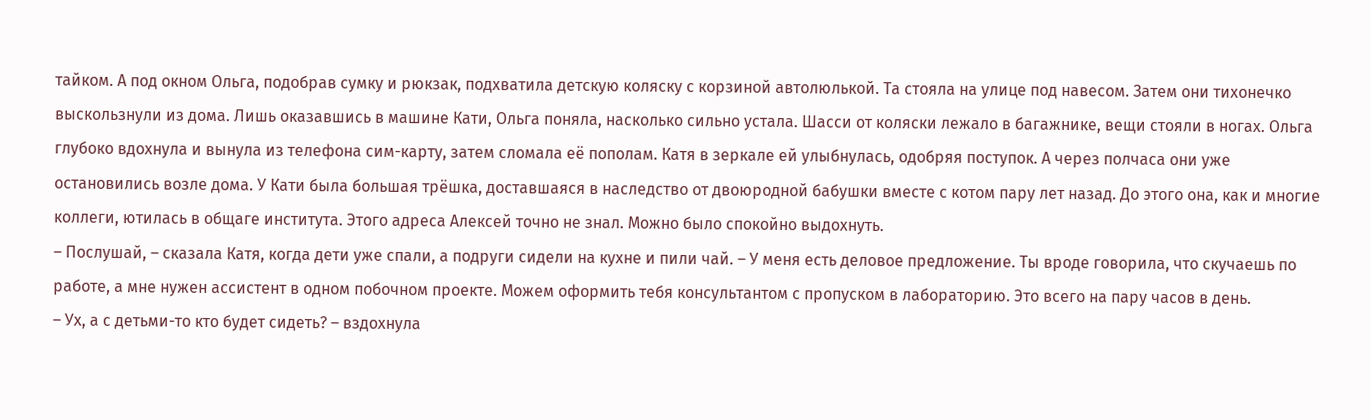тайком. А под окном Ольга, подобрав сумку и рюкзак, подхватила детскую коляску с корзиной автолюлькой. Та стояла на улице под навесом. Затем они тихонечко выскользнули из дома. Лишь оказавшись в машине Кати, Ольга поняла, насколько сильно устала. Шасси от коляски лежало в багажнике, вещи стояли в ногах. Ольга глубоко вдохнула и вынула из телефона сим-карту, затем сломала её пополам. Катя в зеркале ей улыбнулась, одобряя поступок. А через полчаса они уже остановились возле дома. У Кати была большая трёшка, доставшаяся в наследство от двоюродной бабушки вместе с котом пару лет назад. До этого она, как и многие коллеги, ютилась в общаге института. Этого адреса Алексей точно не знал. Можно было спокойно выдохнуть.
– Послушай, – сказала Катя, когда дети уже спали, а подруги сидели на кухне и пили чай. – У меня есть деловое предложение. Ты вроде говорила, что скучаешь по работе, а мне нужен ассистент в одном побочном проекте. Можем оформить тебя консультантом с пропуском в лабораторию. Это всего на пару часов в день.
– Ух, а с детьми-то кто будет сидеть? – вздохнула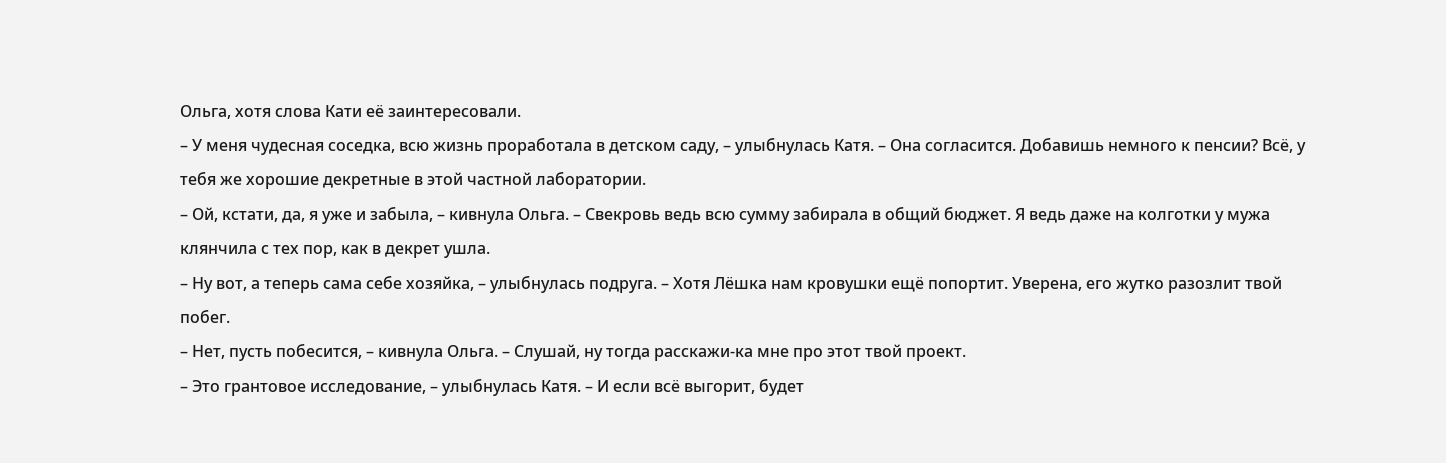Ольга, хотя слова Кати её заинтересовали.
– У меня чудесная соседка, всю жизнь проработала в детском саду, – улыбнулась Катя. – Она согласится. Добавишь немного к пенсии? Всё, у тебя же хорошие декретные в этой частной лаборатории.
– Ой, кстати, да, я уже и забыла, – кивнула Ольга. – Свекровь ведь всю сумму забирала в общий бюджет. Я ведь даже на колготки у мужа клянчила с тех пор, как в декрет ушла.
– Ну вот, а теперь сама себе хозяйка, – улыбнулась подруга. – Хотя Лёшка нам кровушки ещё попортит. Уверена, его жутко разозлит твой побег.
– Нет, пусть побесится, – кивнула Ольга. – Слушай, ну тогда расскажи-ка мне про этот твой проект.
– Это грантовое исследование, – улыбнулась Катя. – И если всё выгорит, будет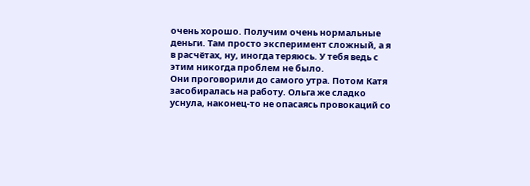очень хорошо. Получим очень нормальные деньги. Там просто эксперимент сложный, а я в расчётах, ну, иногда теряюсь. У тебя ведь с этим никогда проблем не было.
Они проговорили до самого утра. Потом Катя засобиралась на работу. Ольга же сладко уснула, наконец-то не опасаясь провокаций со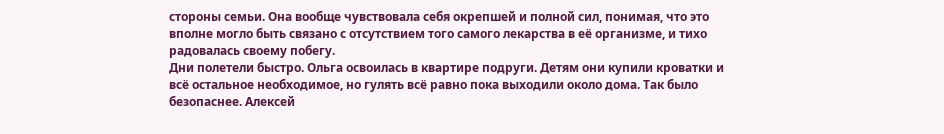стороны семьи. Она вообще чувствовала себя окрепшей и полной сил, понимая, что это вполне могло быть связано с отсутствием того самого лекарства в её организме, и тихо радовалась своему побегу.
Дни полетели быстро. Ольга освоилась в квартире подруги. Детям они купили кроватки и всё остальное необходимое, но гулять всё равно пока выходили около дома. Так было безопаснее. Алексей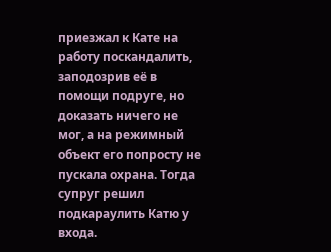приезжал к Кате на работу поскандалить, заподозрив её в помощи подруге, но доказать ничего не мог, а на режимный объект его попросту не пускала охрана. Тогда супруг решил подкараулить Катю у входа.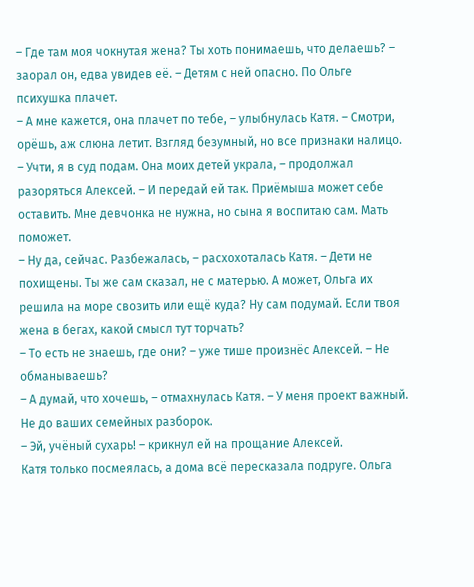– Где там моя чокнутая жена? Ты хоть понимаешь, что делаешь? – заорал он, едва увидев её. – Детям с ней опасно. По Ольге психушка плачет.
– А мне кажется, она плачет по тебе, – улыбнулась Катя. – Смотри, орёшь, аж слюна летит. Взгляд безумный, но все признаки налицо.
– Учти, я в суд подам. Она моих детей украла, – продолжал разоряться Алексей. – И передай ей так. Приёмыша может себе оставить. Мне девчонка не нужна, но сына я воспитаю сам. Мать поможет.
– Ну да, сейчас. Разбежалась, – расхохоталась Катя. – Дети не похищены. Ты же сам сказал, не с матерью. А может, Ольга их решила на море свозить или ещё куда? Ну сам подумай. Если твоя жена в бегах, какой смысл тут торчать?
– То есть не знаешь, где они? – уже тише произнёс Алексей. – Не обманываешь?
– А думай, что хочешь, – отмахнулась Катя. – У меня проект важный. Не до ваших семейных разборок.
– Эй, учёный сухарь! – крикнул ей на прощание Алексей.
Катя только посмеялась, а дома всё пересказала подруге. Ольга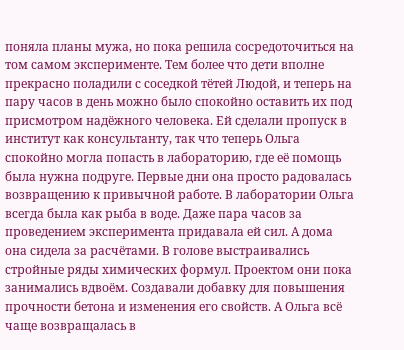поняла планы мужа, но пока решила сосредоточиться на том самом эксперименте. Тем более что дети вполне прекрасно поладили с соседкой тётей Людой, и теперь на пару часов в день можно было спокойно оставить их под присмотром надёжного человека. Ей сделали пропуск в институт как консультанту, так что теперь Ольга спокойно могла попасть в лабораторию, где её помощь была нужна подруге. Первые дни она просто радовалась возвращению к привычной работе. В лаборатории Ольга всегда была как рыба в воде. Даже пара часов за проведением эксперимента придавала ей сил. А дома она сидела за расчётами. В голове выстраивались стройные ряды химических формул. Проектом они пока занимались вдвоём. Создавали добавку для повышения прочности бетона и изменения его свойств. А Ольга всё чаще возвращалась в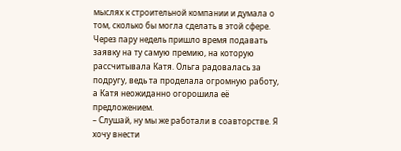мыслях к строительной компании и думала о том, сколько бы могла сделать в этой сфере. Через пару недель пришло время подавать заявку на ту самую премию, на которую рассчитывала Катя. Ольга радовалась за подругу, ведь та проделала огромную работу, а Катя неожиданно огорошила её предложением.
– Слушай, ну мы же работали в соавторстве. Я хочу внести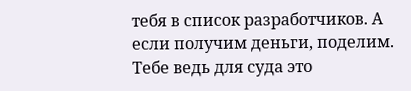тебя в список разработчиков. А если получим деньги, поделим. Тебе ведь для суда это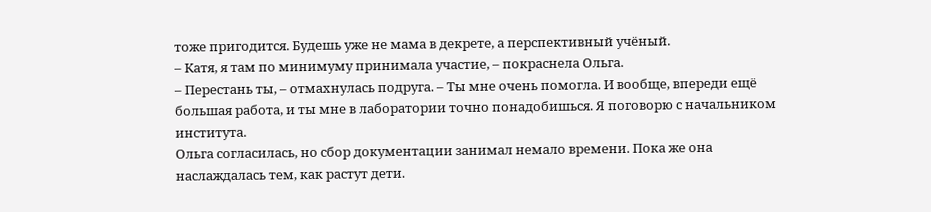тоже пригодится. Будешь уже не мама в декрете, а перспективный учёный.
– Катя, я там по минимуму принимала участие, – покраснела Ольга.
– Перестань ты, – отмахнулась подруга. – Ты мне очень помогла. И вообще, впереди ещё большая работа, и ты мне в лаборатории точно понадобишься. Я поговорю с начальником института.
Ольга согласилась, но сбор документации занимал немало времени. Пока же она наслаждалась тем, как растут дети.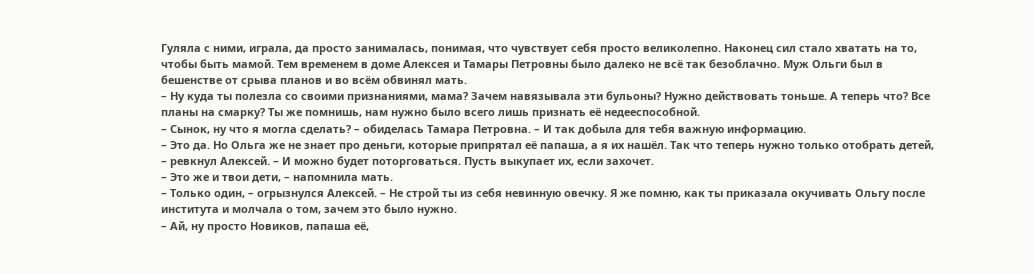Гуляла с ними, играла, да просто занималась, понимая, что чувствует себя просто великолепно. Наконец сил стало хватать на то, чтобы быть мамой. Тем временем в доме Алексея и Тамары Петровны было далеко не всё так безоблачно. Муж Ольги был в бешенстве от срыва планов и во всём обвинял мать.
– Ну куда ты полезла со своими признаниями, мама? Зачем навязывала эти бульоны? Нужно действовать тоньше. А теперь что? Все планы на смарку? Ты же помнишь, нам нужно было всего лишь признать её недееспособной.
– Сынок, ну что я могла сделать? – обиделась Тамара Петровна. – И так добыла для тебя важную информацию.
– Это да. Но Ольга же не знает про деньги, которые припрятал её папаша, а я их нашёл. Так что теперь нужно только отобрать детей, – ревкнул Алексей. – И можно будет поторговаться. Пусть выкупает их, если захочет.
– Это же и твои дети, – напомнила мать.
– Только один, – огрызнулся Алексей. – Не строй ты из себя невинную овечку. Я же помню, как ты приказала окучивать Ольгу после института и молчала о том, зачем это было нужно.
– Ай, ну просто Новиков, папаша её,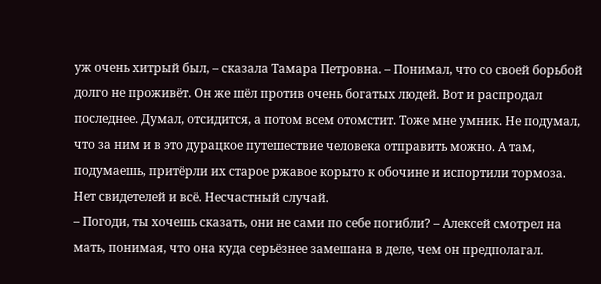уж очень хитрый был, – сказала Тамара Петровна. – Понимал, что со своей борьбой долго не проживёт. Он же шёл против очень богатых людей. Вот и распродал последнее. Думал, отсидится, а потом всем отомстит. Тоже мне умник. Не подумал, что за ним и в это дурацкое путешествие человека отправить можно. А там, подумаешь, притёрли их старое ржавое корыто к обочине и испортили тормоза. Нет свидетелей и всё. Несчастный случай.
– Погоди, ты хочешь сказать, они не сами по себе погибли? – Алексей смотрел на мать, понимая, что она куда серьёзнее замешана в деле, чем он предполагал.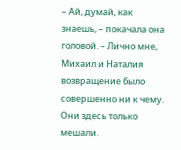– Ай, думай, как знаешь, – покачала она головой. – Лично мне, Михаил и Наталия возвращение было совершенно ни к чему. Они здесь только мешали.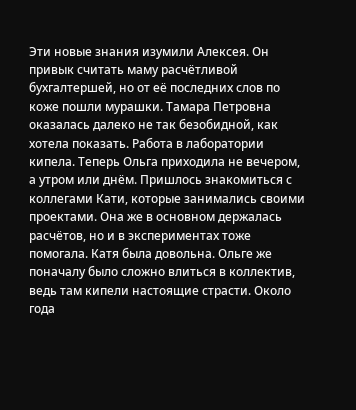Эти новые знания изумили Алексея. Он привык считать маму расчётливой бухгалтершей, но от её последних слов по коже пошли мурашки. Тамара Петровна оказалась далеко не так безобидной, как хотела показать. Работа в лаборатории кипела. Теперь Ольга приходила не вечером, а утром или днём. Пришлось знакомиться с коллегами Кати, которые занимались своими проектами. Она же в основном держалась расчётов, но и в экспериментах тоже помогала. Катя была довольна. Ольге же поначалу было сложно влиться в коллектив, ведь там кипели настоящие страсти. Около года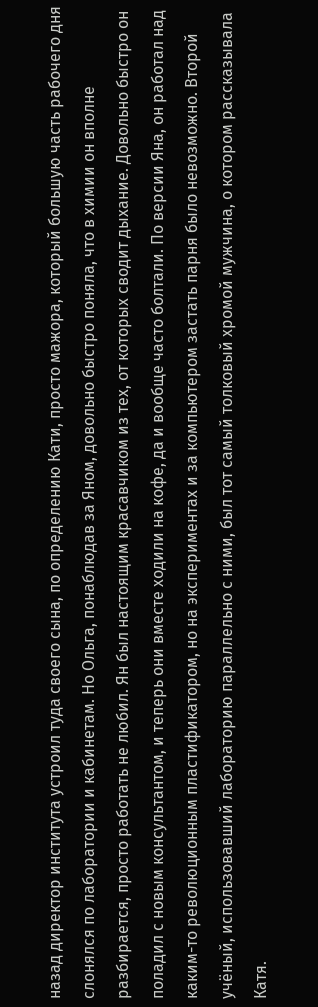назад директор института устроил туда своего сына, по определению Кати, просто мажора, который большую часть рабочего дня слонялся по лаборатории и кабинетам. Но Ольга, понаблюдав за Яном, довольно быстро поняла, что в химии он вполне разбирается, просто работать не любил. Ян был настоящим красавчиком из тех, от которых сводит дыхание. Довольно быстро он поладил с новым консультантом, и теперь они вместе ходили на кофе, да и вообще часто болтали. По версии Яна, он работал над каким-то революционным пластификатором, но на экспериментах и за компьютером застать парня было невозможно. Второй учёный, использовавший лабораторию параллельно с ними, был тот самый толковый хромой мужчина, о котором рассказывала Катя.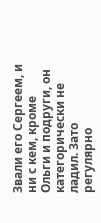Звали его Сергеем, и ни с кем, кроме Ольги и подруги, он категорически не ладил. Зато регулярно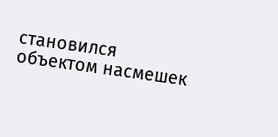становился объектом насмешек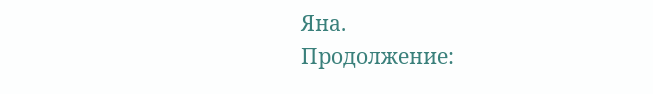Яна.
Продолжение: